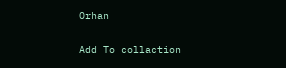Orhan

Add To collaction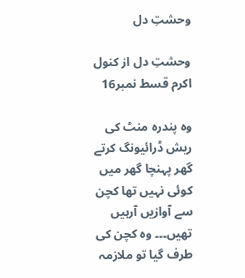وحشتِ دل

وحشتِ دل از کنول اکرم قسط نمبر16

وہ پندرہ منٹ کی ریش ڈرائیونگ کرتے گھر پہنچا گھر میں کوئی نہیں تھا کچن سے آوازیں آرہیں تھیں۔۔۔ وہ کچن کی طرف گیا تو ملازمہ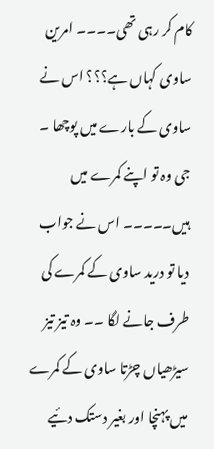کام کر رہی تھی۔۔۔۔ امرین ساوی کہاں ہے؟؟؟ اس نے ساوی کے بارے میں پوچھا ۔ جی وہ تو اپنے کمرے میں ہیں۔۔۔۔۔ اس نے جواب دیا تو درید ساوی کے کمرے کی طرف جانے لگا ۔۔ وہ تیز تیز سیڑھیاں چڑتا ساوی کے کمرے میں پہنچا اور بغیر دستک دئیے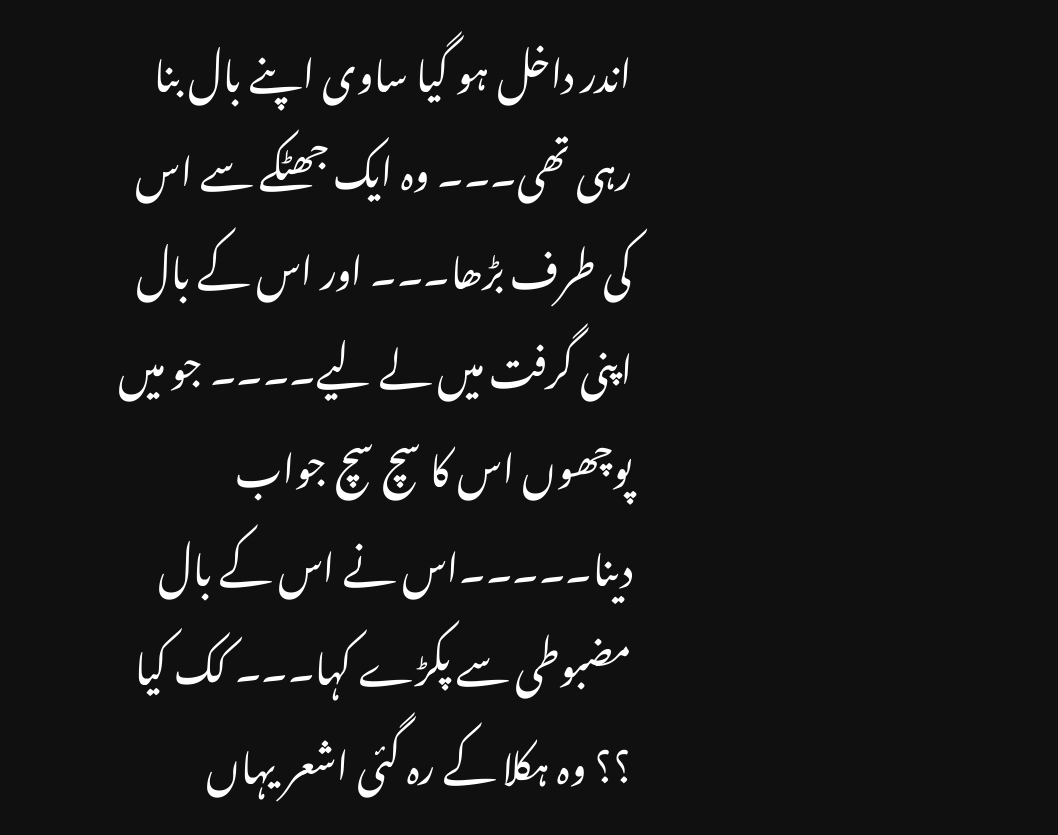اندر داخل ہو گیا ساوی اپنے بال بنا رہی تھی۔۔۔ وہ ایک جھٹکے سے اس کی طرف بڑھا۔۔۔ اور اس کے بال اپنی گرفت میں لے لیے۔۔۔۔ جو میں پوچھوں اس کا سچ سچ جواب دینا۔۔۔۔۔اس نے اس کے بال مضبوطی سے پکڑے کہا۔۔۔ کک کیا ؟؟ وہ ہکلا کے رہ گئی اشعر یہاں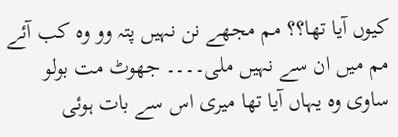کیوں آیا تھا؟؟ مم مجھے نن نہیں پتہ وو وہ کب آئے مم میں ان سے نہیں ملی۔۔۔۔ جھوٹ مت بولو ساوی وہ یہاں آیا تھا میری اس سے بات ہوئی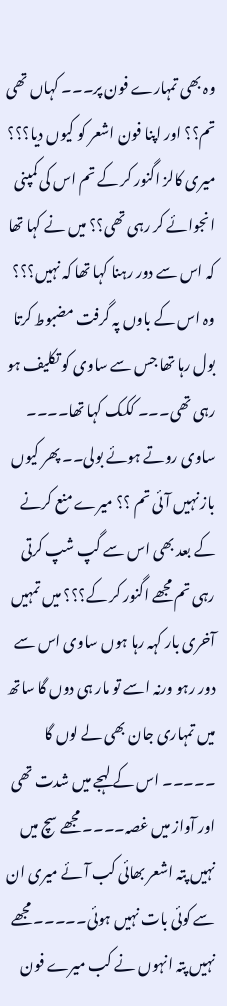وہ بھی تمہارے فون پر۔۔۔ کہاں تھی تم؟؟ اور اپنا فون اشعر کو کیوں دیا؟؟؟ میری کالز اگنور کر کے تم اس کی کمپنی انجوائے کر رہی تھی؟؟ میں نے کہا تھا کہ اس سے دور رہنا کہا تھا کہ نہیں؟؟؟ وہ اس کے باوں پہ گرفت مضبوط کرتا بول رہا تھا جس سے ساوی کو تکلیف ہو رہی تھی۔۔۔ ککک کہا تھا۔۔۔۔ ساوی روتے ہوئے بولی۔۔ پھر کیوں باز نہیں آئی تم ؟؟ میرے منع کرنے کے بعد بھی اس سے گپ شپ کرتی رہی تم مجھے اگنور کر کے؟؟؟ میں تمہیں آخری بار کہہ رہا ہوں ساوی اس سے دور رہو ورنہ اسے تو مار ہی دوں گا ساتھ میں تمہاری جان بھی لے لوں گا ۔۔۔۔۔ اس کے لہجے میں شدت تھی اور آواز میں غصہ۔۔۔۔ مجھے سچ میں نہیں پتہ اشعر بھائی کب آئے میری ان سے کوئی بات نہیں ہوئی۔۔۔۔۔ مجھے نہیں پتہ انہوں نے کب میرے فون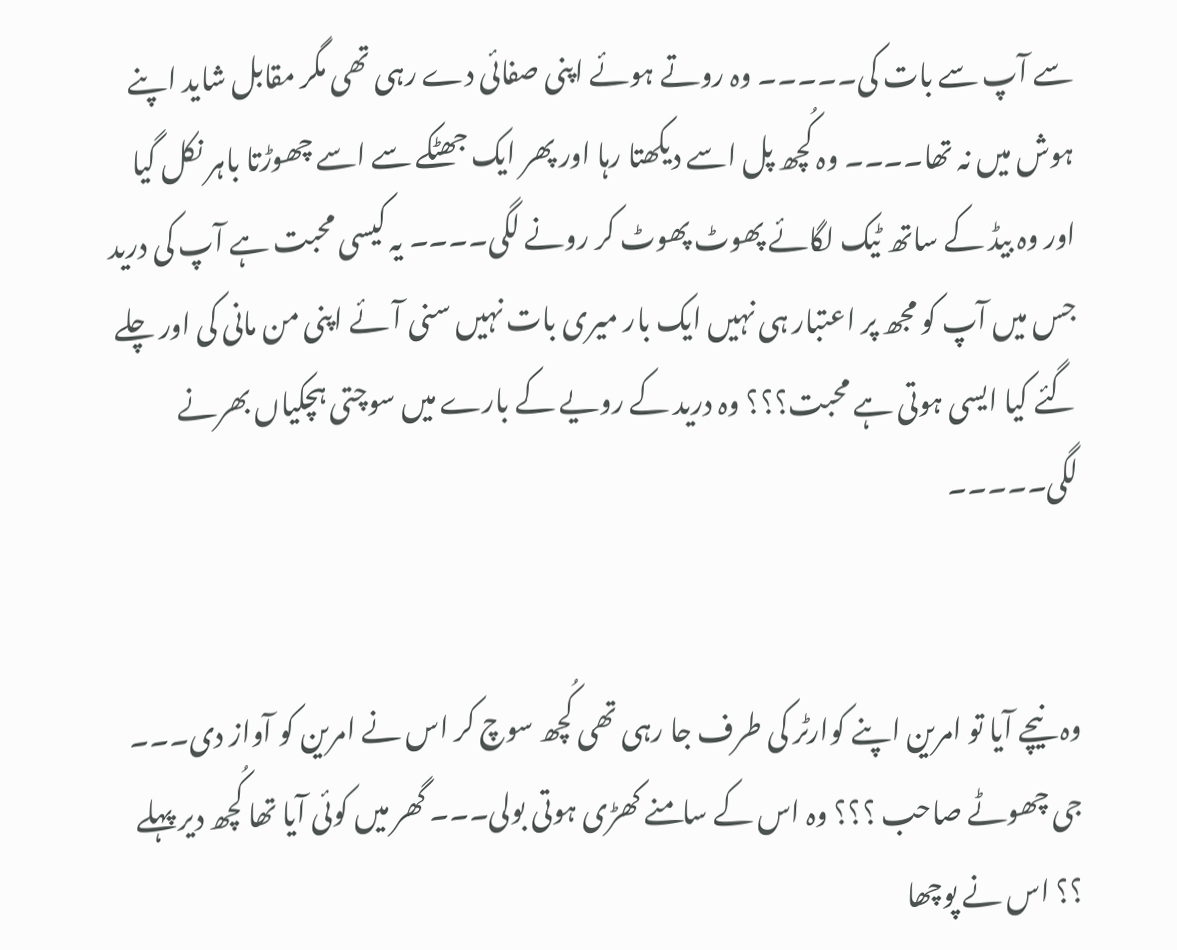سے آپ سے بات کی۔۔۔۔۔ وہ روتے ہوئے اپنی صفائی دے رہی تھی مگر مقابل شاید اپنے ہوش میں نہ تھا۔۔۔۔ وہ کُچھ پل اسے دیکھتا رہا اور پھر ایک جھٹکے سے اسے چھوڑتا باہر نکل گیا اور وہ بیڈ کے ساتھ ٹیک لگائے پھوٹ پھوٹ کر رونے لگی۔۔۔۔ یہ کیسی محبت ہے آپ کی درید جس میں آپ کو مجھ پر اعتبار ہی نہیں ایک بار میری بات نہیں سنی آئے اپنی من مانی کی اور چلے گئے کیا ایسی ہوتی ہے محبت؟؟؟ وہ درید کے رویے کے بارے میں سوچتی ہچکیاں بھرنے لگی۔۔۔۔۔


وہ نیچے آیا تو امرین اپنے کوارٹر کی طرف جا رہی تھی کُچھ سوچ کر اس نے امرین کو آواز دی۔۔۔ جی چھوٹے صاحب ؟؟؟ وہ اس کے سامنے کھڑی ہوتی بولی۔۔۔ گھر میں کوئی آیا تھا کُچھ دیر پہلے ؟؟ اس نے پوچھا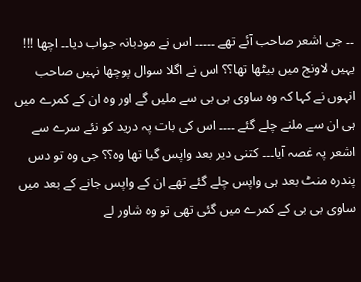۔۔ جی اشعر صاحب آئے تھے ۔۔۔۔۔ اس نے مودبانہ جواب دیا۔۔ اچھا !!! یہیں لاونج میں بیٹھا تھا؟؟ اس نے اگلا سوال پوچھا نہیں صاحب انہوں نے کہا کہ وہ ساوی بی بی سے ملیں گے اور وہ ان کے کمرے میں ہی ان سے ملنے چلے گئے ۔۔۔۔ اس کی بات پہ درید کو نئے سرے سے اشعر پہ غصہ آیا۔۔۔ کتنی دیر بعد واپس گیا تھا وہ؟؟ جی وہ تو دس پندرہ منٹ بعد ہی واپس چلے گئے تھے ان کے واپس جانے کے بعد میں ساوی بی بی کے کمرے میں گئی تھی تو وہ شاور لے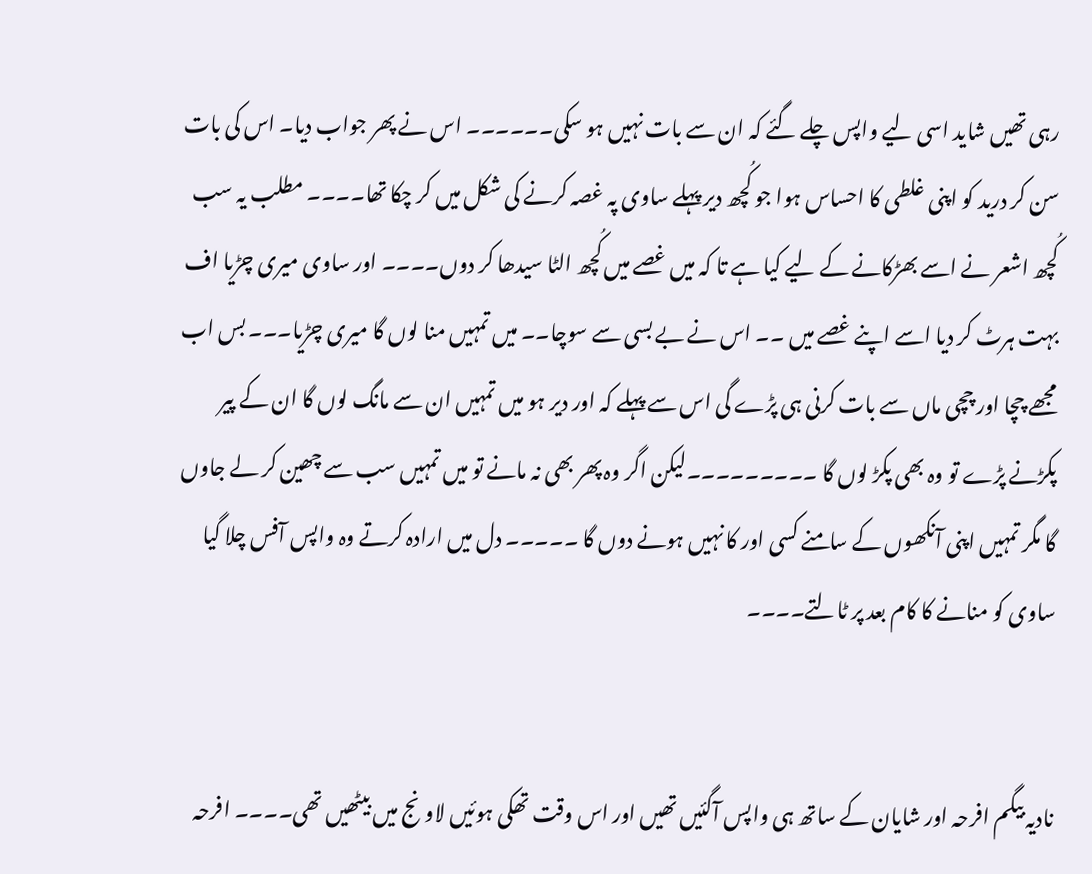رہی تھیں شاید اسی لیے واپس چلے گئے کہ ان سے بات نہیں ہو سکی۔۔۔۔۔۔ اس نے پھر جواب دیا۔ اس کی بات سن کر درید کو اپنی غلطی کا احساس ہوا جو کُچھ دیر پہلے ساوی پہ غصہ کرنے کی شکل میں کر چکا تھا۔۔۔۔ مطلب یہ سب کُچھ اشعر نے اسے بھڑکانے کے لیے کیا ہے تا کہ میں غصے میں کُچھ الٹا سیدھا کر دوں۔۔۔۔ اور ساوی میری چڑیا اف بہت ہرٹ کر دیا اسے اپنے غصے میں ۔۔ اس نے بے بسی سے سوچا۔۔ میں تمہیں منا لوں گا میری چڑیا۔۔۔ بس اب مجھے چچا اور چچی ماں سے بات کرنی ہی پڑے گی اس سے پہلے کہ اور دیر ہو میں تمہیں ان سے مانگ لوں گا ان کے پیر پکڑنے پڑے تو وہ بھی پکڑ لوں گا ۔۔۔۔۔۔۔۔۔لیکن اگر وہ پھر بھی نہ مانے تو میں تمہیں سب سے چھین کر لے جاوں گا مگر تمہیں اپنی آنکھوں کے سامنے کسی اور کا نہیں ہونے دوں گا ۔۔۔۔۔ دل میں ارادہ کرتے وہ واپس آفس چلا گیا ساوی کو منانے کا کام بعد پر ٹالتے۔۔۔۔


نادیہ بیگم افرحہ اور شایان کے ساتھ ہی واپس آگئیں تھیں اور اس وقت تھکی ہوئیں لاونج میں بیٹھیں تھی۔۔۔۔ افرحہ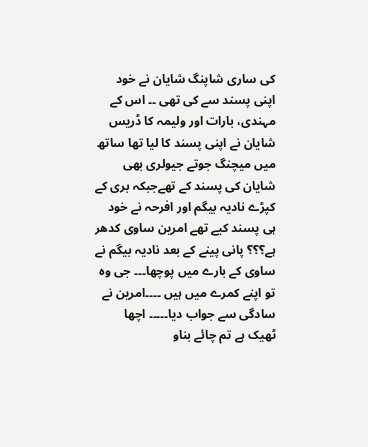کی ساری شاپنگ شایان نے خود اپنی پسند سے کی تھی ۔۔ اس کے مہندی، بارات اور ولیمہ کا ڈریس شایان نے اپنی پسند کا لیا تھا ساتھ میں میچنگ جوتے جیولری بھی شایان کی پسند کے تھےجبکہ بری کے کپڑے نادیہ بیگم اور افرحہ نے خود ہی پسند کیے تھے امرین ساوی کدھر ہے؟؟؟ پانی پینے کے بعد نادیہ بیگم نے ساوی کے بارے میں پوچھا۔۔۔ جی وہ تو اپنے کمرے میں ہیں ۔۔۔۔امرین نے سادگی سے جواب دیا۔۔۔۔۔ اچھا ٹھیک ہے تم چائے بناو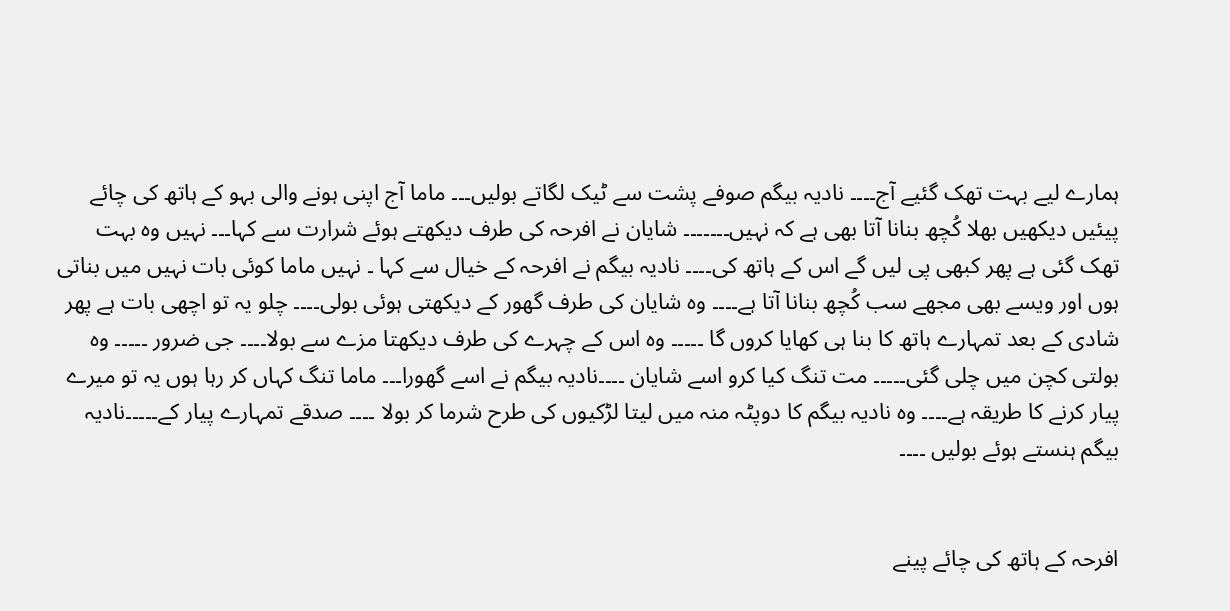ہمارے لیے بہت تھک گئیے آج۔۔۔۔ نادیہ بیگم صوفے پشت سے ٹیک لگاتے بولیں۔۔۔ ماما آج اپنی ہونے والی بہو کے ہاتھ کی چائے پیئیں دیکھیں بھلا کُچھ بنانا آتا بھی ہے کہ نہیں۔۔۔۔۔۔۔ شایان نے افرحہ کی طرف دیکھتے ہوئے شرارت سے کہا۔۔۔ نہیں وہ بہت تھک گئی ہے پھر کبھی پی لیں گے اس کے ہاتھ کی۔۔۔۔ نادیہ بیگم نے افرحہ کے خیال سے کہا ۔ نہیں ماما کوئی بات نہیں میں بناتی ہوں اور ویسے بھی مجھے سب کُچھ بنانا آتا ہے۔۔۔۔ وہ شایان کی طرف گھور کے دیکھتی ہوئی بولی۔۔۔۔ چلو یہ تو اچھی بات ہے پھر شادی کے بعد تمہارے ہاتھ کا بنا ہی کھایا کروں گا ۔۔۔۔۔ وہ اس کے چہرے کی طرف دیکھتا مزے سے بولا۔۔۔۔ جی ضرور ۔۔۔۔۔ وہ بولتی کچن میں چلی گئی۔۔۔۔۔ مت تنگ کیا کرو اسے شایان ۔۔۔۔نادیہ بیگم نے اسے گھورا۔۔۔ ماما تنگ کہاں کر رہا ہوں یہ تو میرے پیار کرنے کا طریقہ ہے۔۔۔۔ وہ نادیہ بیگم کا دوپٹہ منہ میں لیتا لڑکیوں کی طرح شرما کر بولا ۔۔۔۔ صدقے تمہارے پیار کے۔۔۔۔۔نادیہ بیگم ہنستے ہوئے بولیں ۔۔۔۔


افرحہ کے ہاتھ کی چائے پینے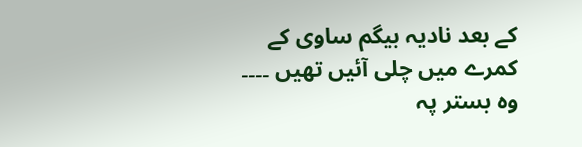کے بعد نادیہ بیگم ساوی کے کمرے میں چلی آئیں تھیں ۔۔۔۔ وہ بستر پہ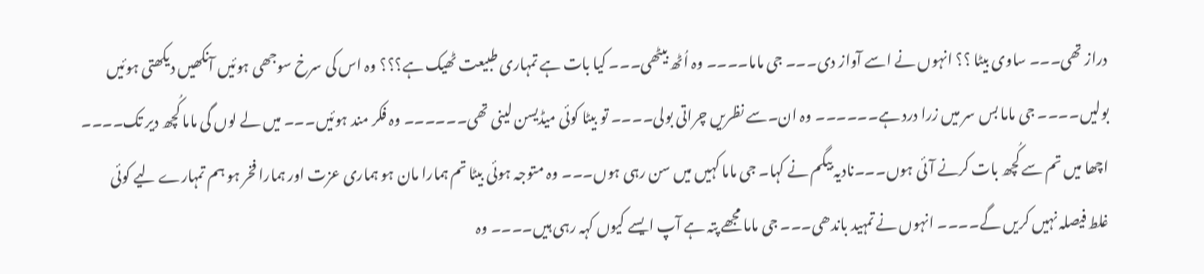دراز تھی۔۔۔ ساوی بیٹا ؟؟ انہوں نے اسے آواز دی۔۔۔ جی ماما۔۔۔۔ وہ اُٹھ بیٹھی۔۔۔ کیا بات ہے تمہاری طبیعت ٹھیک ہے؟؟؟ وہ اس کی سرخ سوجھی ہوئیں آنکھیں دیکھتی ہوئیں بولیں۔۔۔۔ جی ماما بس سر میں زرا درد ہے۔۔۔۔۔۔ وہ ان۔سے نظریں چراتی بولی۔۔۔۔ تو بیٹا کوئی میڈیسن لینی تھی۔۔۔۔۔۔ وہ فکر مند ہوئیں۔۔۔ میں لے لوں گی ماما کُچھ دیر تک۔۔۔۔ اچھا میں تم سے کُچھ بات کرنے آئی ہوں۔۔۔نادیہ بیگم نے کہا۔ جی ماما کہیں میں سن رہی ہوں۔۔۔ وہ متوجہ ہوئی بیٹا تم ہمارا مان ہو ہماری عزت اور ہمارا فخر ہو ہم تمہارے لیے کوئی غلط فیصلہ نہیں کریں گے۔۔۔۔ انہوں نے تمہید باندھی۔۔۔ جی ماما مجھے پتہ ہے آپ ایسے کیوں کہہ رہی ہیں۔۔۔۔ وہ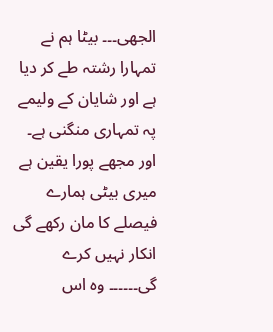الجھی۔۔۔ بیٹا ہم نے تمہارا رشتہ طے کر دیا ہے اور شایان کے ولیمے پہ تمہاری منگنی ہے۔ اور مجھے پورا یقین ہے میری بیٹی ہمارے فیصلے کا مان رکھے گی انکار نہیں کرے گی۔۔۔۔۔۔ وہ اس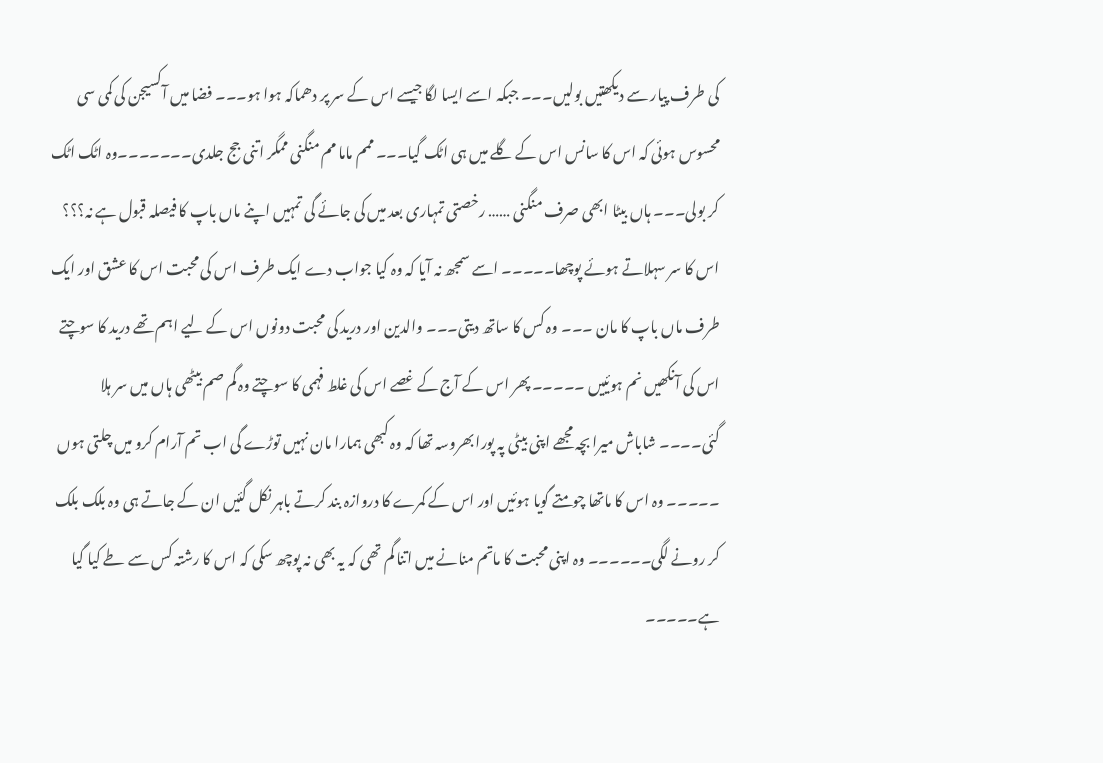کی طرف پیار سے دیکھتیں بولیں۔۔۔ جبکہ اسے ایسا لگا جیسے اس کے سر پر دھماکہ ہوا ہو۔۔۔ فضا میں آکسیجن کی کمی سی محسوس ہوئی کہ اس کا سانس اس کے گلے میں ہی اٹک گیا۔۔۔ ممم ماما مم منگنی ممگر اتنی جج جلدی۔۔۔۔۔۔۔وہ اٹک اٹک کر بولی۔۔۔ ہاں بیٹا ابھی صرف منگنی …… رخصتی تمہاری بعد میں کی جائے گی تمہیں اپنے ماں باپ کا فیصلہ قبول ہے نہ؟؟؟ اس کا سر سہلاتے ہوئے پوچھا۔۔۔۔۔ اسے سمجھ نہ آیا کہ وہ کیا جواب دے ایک طرف اس کی محبت اس کا عشق اور ایک طرف ماں باپ کا مان ۔۔۔ وہ کس کا ساتھ دیتی۔۔۔ والدین اور درید کی محبت دونوں اس کے لیے اہم تھے درید کا سوچتے اس کی آنکھیں نم ہوئییں ۔۔۔۔۔ پھر اس کے آج کے غصے اس کی غلط فہمی کا سوچتے وہ گم صم بیٹھی ہاں میں سر ہلا گئی۔۔۔۔ شاباش میرا بچہ مجھے اپنی بیٹی پہ پورا بھروسہ تھا کہ وہ کبھی ہمارا مان نہیں توڑے گی اب تم آرام کرو میں چلتی ہوں ۔۔۔۔۔ وہ اس کا ماتھا چومتے گویا ہوئیں اور اس کے کمرے کا دروازہ بند کرتے باہر نکل گئیں ان کے جاتے ہی وہ بلک بلک کر رونے لگی۔۔۔۔۔۔ وہ اپنی محبت کا ماتم منانے میں اتنا گم تھی کہ یہ بھی نہ پوچھ سکی کہ اس کا رشتہ کس سے طے کیا گیا ہے۔۔۔۔۔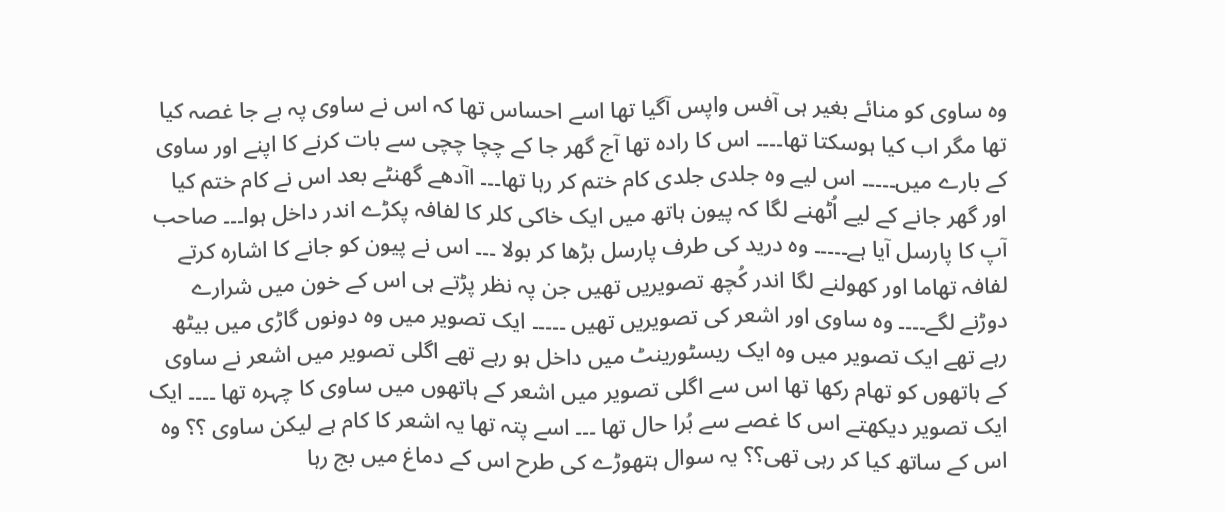وہ ساوی کو منائے بغیر ہی آفس واپس آگیا تھا اسے احساس تھا کہ اس نے ساوی پہ بے جا غصہ کیا تھا مگر اب کیا ہوسکتا تھا۔۔۔۔ اس کا رادہ تھا آج گھر جا کے چچا چچی سے بات کرنے کا اپنے اور ساوی کے بارے میں۔۔۔۔۔ اس لیے وہ جلدی جلدی کام ختم کر رہا تھا۔۔۔ اآدھے گھنٹے بعد اس نے کام ختم کیا اور گھر جانے کے لیے اُٹھنے لگا کہ پیون ہاتھ میں ایک خاکی کلر کا لفافہ پکڑے اندر داخل ہوا۔۔۔ صاحب آپ کا پارسل آیا ہے۔۔۔۔۔ وہ درید کی طرف پارسل بڑھا کر بولا ۔۔۔ اس نے پیون کو جانے کا اشارہ کرتے لفافہ تھاما اور کھولنے لگا اندر کُچھ تصویریں تھیں جن پہ نظر پڑتے ہی اس کے خون میں شرارے دوڑنے لگے۔۔۔۔ وہ ساوی اور اشعر کی تصویریں تھیں ۔۔۔۔۔ ایک تصویر میں وہ دونوں گاڑی میں بیٹھ رہے تھے ایک تصویر میں وہ ایک ریسٹورینٹ میں داخل ہو رہے تھے اگلی تصویر میں اشعر نے ساوی کے ہاتھوں کو تھام رکھا تھا اس سے اگلی تصویر میں اشعر کے ہاتھوں میں ساوی کا چہرہ تھا ۔۔۔۔ ایک ایک تصویر دیکھتے اس کا غصے سے بُرا حال تھا ۔۔۔ اسے پتہ تھا یہ اشعر کا کام ہے لیکن ساوی ؟؟ وہ اس کے ساتھ کیا کر رہی تھی؟؟ یہ سوال ہتھوڑے کی طرح اس کے دماغ میں بج رہا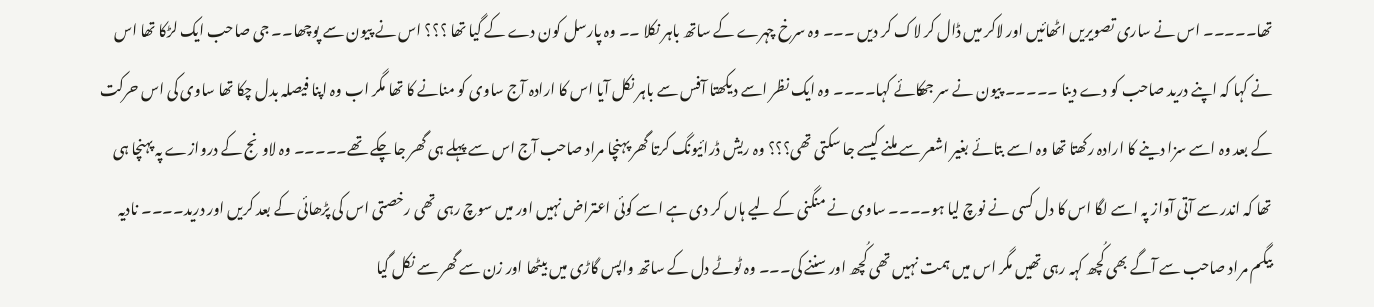تھا۔۔۔۔۔ اس نے ساری تصویریں اٹھائیں اور لاکر میں ڈال کر لاک کر دیں ۔۔۔ وہ سرخ چہرے کے ساتھ باہر نکلا ۔۔ وہ پارسل کون دے کے گیا تھا ؟؟؟ اس نے پیون سے پوچھا۔۔ جی صاحب ایک لڑکا تھا اس نے کہا کہ اپنے درید صاحب کو دے دینا ۔۔۔۔۔ پیون نے سر جھکائے کہا۔۔۔۔ وہ ایک نظر اسے دیکھتا آفس سے باہر نکل آیا اس کا ارادہ آج ساوی کو منانے کا تھا مگر اب وہ اپنا فیصلہ بدل چکا تھا ساوی کی اس حرکت کے بعد وہ اسے سزا دینے کا ارادہ رکھتا تھا وہ اسے بتائے بغیر اشعر سے ملنے کیسے جا سکتی تھی؟؟؟ وہ ریش ڈرائیونگ کرتا گھر پہنچا مراد صاحب آج اس سے پہلے ہی گھر جا چکے تھے۔۔۔۔۔ وہ لاونج کے دروازے پہ پہنچا ہی تھا کہ اندر سے آتی آواز پہ اسے لگا اس کا دل کسی نے نوچ لیا ہو۔۔۔۔ ساوی نے منگنی کے لیے ہاں کر دی ہے اسے کوئی اعتراض نہیں اور میں سوچ رہی تھی رخصتی اس کی پڑھائی کے بعد کریں اور درید۔۔۔۔ نادیہ بیگم مراد صاحب سے آگے بھی کُچھ کہہ رہی تھیں مگر اس میں ہمت نہیں تھی کُچھ اور سننے کی۔۔۔ وہ ٹوٹے دل کے ساتھ واپس گاڑی میں بیٹھا اور زن سے گھر سے نکل گیا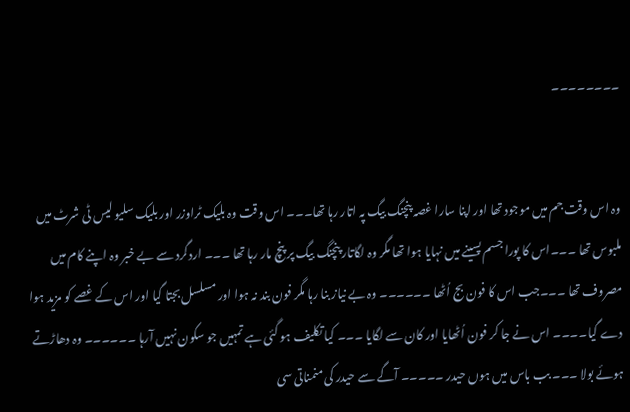۔۔۔۔۔۔۔۔


وہ اس وقت جم میں موجود تھا اور اپنا سارا غصہ پنچنگ بیگ پہ اتار رہا تھا۔۔۔ اس وقت وہ بلیک ٹراوزر اور بلیک سلیو لیس ٹی شرٹ میں ملبوس تھا ۔۔۔اس کا پورا جسم پسینے میں نہایا ہوا تھا مگر وہ لگاتار پنچنگ بیگ پر پنچ مار رہا تھا ۔۔۔ اردگرد سے بے خبر وہ اپنے کام میں مصروف تھا ۔۔۔جب اس کا فون بج اُٹھا ۔۔۔۔۔۔ وہ بے نیاز بنا رہا مگر فون بند نہ ہوا اور مسلسل بجتا گیا اور اس کے غصے کو مزید ہوا دے گیا۔۔۔۔ اس نے جا کر فون اُٹھایا اور کان سے لگایا ۔۔۔ کیا تکلیف ہو گئی ہے تمہیں جو سکون نہیں آرہا ۔۔۔۔۔۔ وہ دھاڑتے ہوئے بولا ۔۔۔ بب باس میں ہوں حیدر ۔۔۔۔۔ آگے سے حیدر کی منمناتی سی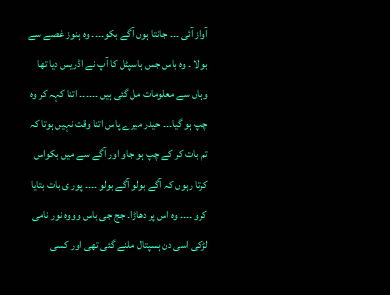آواز آئی ۔۔۔ جانتا ہوں آگے بکو۔۔۔۔ وہ ہنوز غصے سے بولا ۔ وہ باس جس ہاسپٹل کا آپ نے اڈریس دیا تھا وہاں سے معلومات مل گئی ہیں ۔۔۔۔۔۔ اتنا کہہ کر وہ چپ ہو گیا۔۔۔ حیدر میرے پاس اتنا وقت نہیں ہوتا کہ تم بات کر کے چپ ہو جاو اور آگے سے میں بکواس کرتا رہوں کہ آگے بولو آگے بولو ۔۔۔۔ پور ی بات بتایا کرو ۔۔۔۔ وہ اس پر دھاڑا۔ جج جی باس وووہ نور نامی لڑکی اسی دن ہسپتال ملنے گئی تھی اور کسی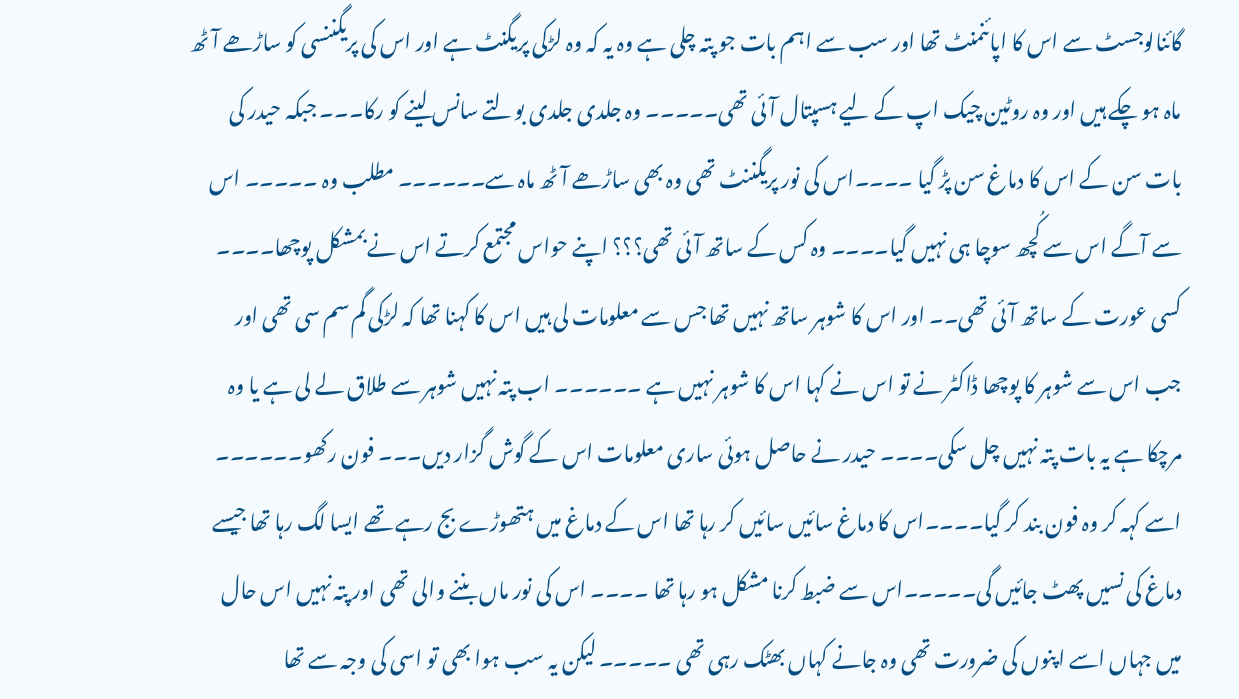گائنالوجسٹ سے اس کا اپائنمنٹ تھا اور سب سے اہم بات جو پتہ چلی ہے وہ یہ کہ وہ لڑکی پریگنٹ ہے اور اس کی پریگننسی کو ساڑھے آٹھ ماہ ہو چکے ہیں اور وہ روٹین چیک اپ کے لیے ہسپتال آئی تھی۔۔۔۔۔ وہ جلدی جلدی بولتے سانس لینے کو رکا۔۔۔ جبکہ حیدر کی بات سن کے اس کا دماغ سن پڑ گیا ۔۔۔۔اس کی نور پریگننٹ تھی وہ بھی ساڑھے آٹھ ماہ سے۔۔۔۔۔۔ مطلب وہ ۔۔۔۔۔ اس سے آگے اس سے کُچھ سوچا ہی نہیں گیا۔۔۔۔ وہ کس کے ساتھ آئی تھی؟؟؟ اپنے حواس مجتمع کرتے اس نے بمشکل پوچھا۔۔۔۔ کسی عورت کے ساتھ آئی تھی۔۔ اور اس کا شوہر ساتھ نہیں تھا جس سے معلومات لی ہیں اس کا کہنا تھا کہ لڑکی گم سم سی تھی اور جب اس سے شوہر کا پوچھا ڈاکٹر نے تو اس نے کہا اس کا شوہر نہیں ہے ۔۔۔۔۔۔ اب پتہ نہیں شوہر سے طلاق لے لی ہے یا وہ مرچکا ہے یہ بات پتہ نہیں چل سکی۔۔۔۔ حیدر نے حاصل ہوئی ساری معلومات اس کے گوش گزار دیں۔۔۔ فون رکھو۔۔۔۔۔۔ اسے کہہ کر وہ فون بند کر گیا۔۔۔۔اس کا دماغ سائیں سائیں کر رہا تھا اس کے دماغ میں ہتھوڑے بج رہے تھے ایسا لگ رہا تھا جیسے دماغ کی نسیں پھٹ جائیں گی۔۔۔۔۔اس سے ضبط کرنا مشکل ہو رہا تھا ۔۔۔۔ اس کی نور ماں بننے والی تھی اور پتہ نہیں اس حال میں جہاں اسے اپنوں کی ضرورت تھی وہ جانے کہاں بھٹک رہی تھی ۔۔۔۔۔ لیکن یہ سب ہوا بھی تو اسی کی وجہ سے تھا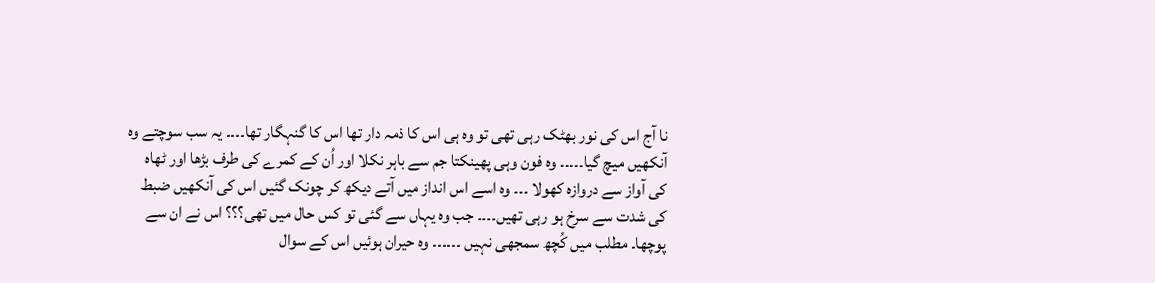نا آج اس کی نور بھٹک رہی تھی تو وہ ہی اس کا ذمہ دار تھا اس کا گنہگار تھا۔۔۔۔ یہ سب سوچتے وہ آنکھیں میچ گیا۔۔۔۔۔ وہ فون وہی پھینکتا جم سے باہر نکلا اور اُن کے کمرے کی طرف بڑھا اور ٹھاہ کی آواز سے دروازہ کھولا ۔۔۔ وہ اسے اس انداز میں آتے دیکھ کر چونک گئیں اس کی آنکھیں ضبط کی شدت سے سرخ ہو رہی تھیں۔۔۔۔ جب وہ یہاں سے گئی تو کس حال میں تھی؟؟؟ اس نے ان سے پوچھا۔ مطلب میں کُچھ سمجھی نہیں ۔۔۔۔۔۔ وہ حیران ہوئیں اس کے سوال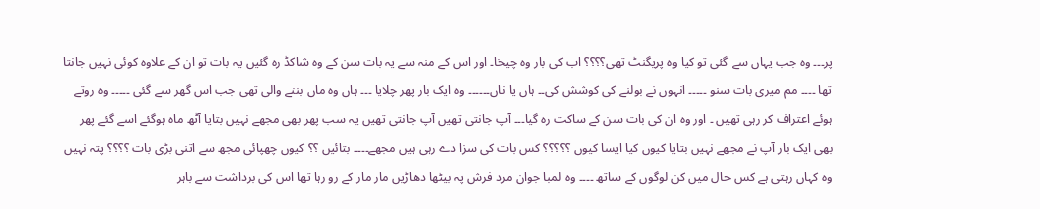پر۔۔۔ وہ جب یہاں سے گئی تو کیا وہ پریگنٹ تھی؟؟؟؟ اب کی بار وہ چیخا۔ اور اس کے منہ سے یہ بات سن کے وہ شاکڈ رہ گئیں یہ بات تو ان کے علاوہ کوئی نہیں جانتا تھا ۔۔۔۔ مم میری بات سنو ۔۔۔۔۔ انہوں نے بولنے کی کوشش کی۔۔ ہاں یا ناں۔۔۔۔۔۔ وہ ایک بار پھر چلایا ۔۔۔ ہاں وہ ماں بننے والی تھی جب اس گھر سے گئی ۔۔۔۔۔ وہ روتے ہوئے اعتراف کر رہی تھیں ۔ اور وہ ان کی بات سن کے ساکت رہ گیا۔۔۔ آپ جانتی تھیں آپ جانتی تھیں یہ سب پھر بھی مجھے نہیں بتایا آٹھ ماہ ہوگئے اسے گئے پھر بھی ایک بار آپ نے مجھے نہیں بتایا کیوں کیا ایسا کیوں ؟؟؟؟؟ کس بات کی سزا دے رہی ہیں مجھے۔۔۔۔ بتائیں ؟؟ کیوں چھپائی مجھ سے اتنی بڑی بات ؟؟؟؟ پتہ نہیں وہ کہاں رہتی ہے کس حال میں کن لوگوں کے ساتھ ۔۔۔۔ وہ لمبا جوان مرد فرش پہ بیٹھا دھاڑیں مار مار کے رو رہا تھا اس کی برداشت سے باہر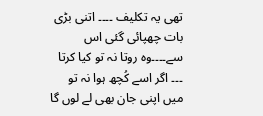تھی یہ تکلیف ۔۔۔۔ اتنی بڑی بات چھپائی گئی اس سے۔۔۔۔وہ روتا نہ تو کیا کرتا ۔۔۔ اگر اسے کُچھ ہوا نہ تو میں اپنی جان بھی لے لوں گا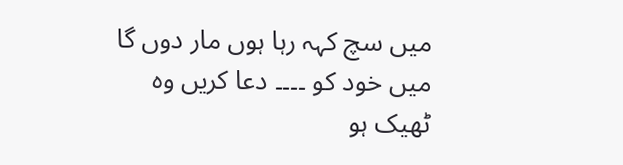میں سچ کہہ رہا ہوں مار دوں گا میں خود کو ۔۔۔۔ دعا کریں وہ ٹھیک ہو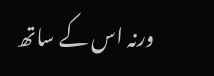ورنہ اس کے ساتھ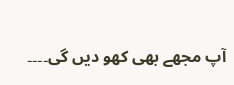آپ مجھے بھی کھو دیں گی۔۔۔۔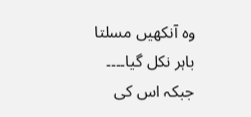وہ آنکھیں مسلتا باہر نکل گیا۔۔۔۔ جبکہ اس کی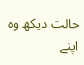حالت دیکھ وہ اپنے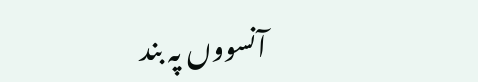آنسووں پہ بند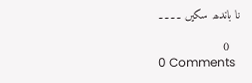نا باندھ سکیں ۔۔۔۔

   0
0 Comments